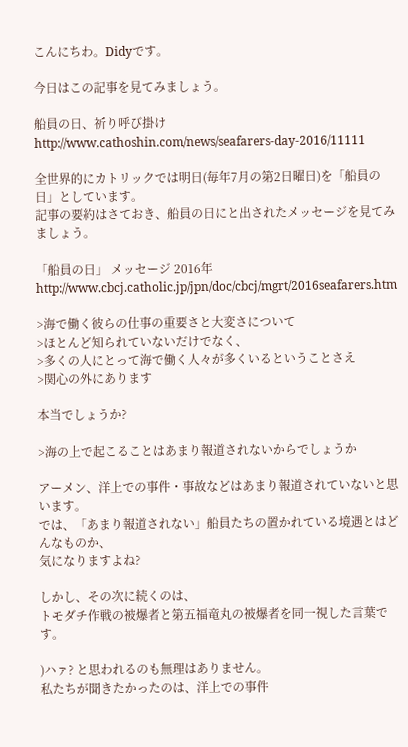こんにちわ。Didyです。

今日はこの記事を見てみましょう。

船員の日、祈り呼び掛け
http://www.cathoshin.com/news/seafarers-day-2016/11111

全世界的にカトリックでは明日(毎年7月の第2日曜日)を「船員の日」としています。
記事の要約はさておき、船員の日にと出されたメッセージを見てみましょう。

「船員の日」 メッセージ 2016年
http://www.cbcj.catholic.jp/jpn/doc/cbcj/mgrt/2016seafarers.htm

>海で働く彼らの仕事の重要さと大変さについて
>ほとんど知られていないだけでなく、
>多くの人にとって海で働く人々が多くいるということさえ
>関心の外にあります

本当でしょうか?

>海の上で起こることはあまり報道されないからでしょうか

アーメン、洋上での事件・事故などはあまり報道されていないと思います。
では、「あまり報道されない」船員たちの置かれている境遇とはどんなものか、
気になりますよね?

しかし、その次に続くのは、
トモダチ作戦の被爆者と第五福竜丸の被爆者を同一視した言葉です。

)ハァ? と思われるのも無理はありません。
私たちが聞きたかったのは、洋上での事件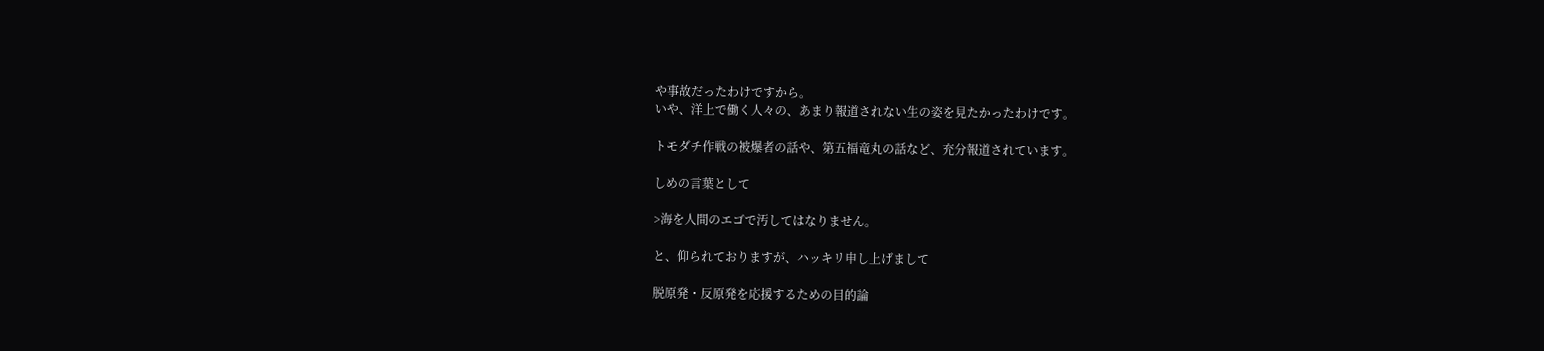や事故だったわけですから。
いや、洋上で働く人々の、あまり報道されない生の姿を見たかったわけです。

トモダチ作戦の被爆者の話や、第五福竜丸の話など、充分報道されています。

しめの言葉として

>海を人間のエゴで汚してはなりません。

と、仰られておりますが、ハッキリ申し上げまして

脱原発・反原発を応援するための目的論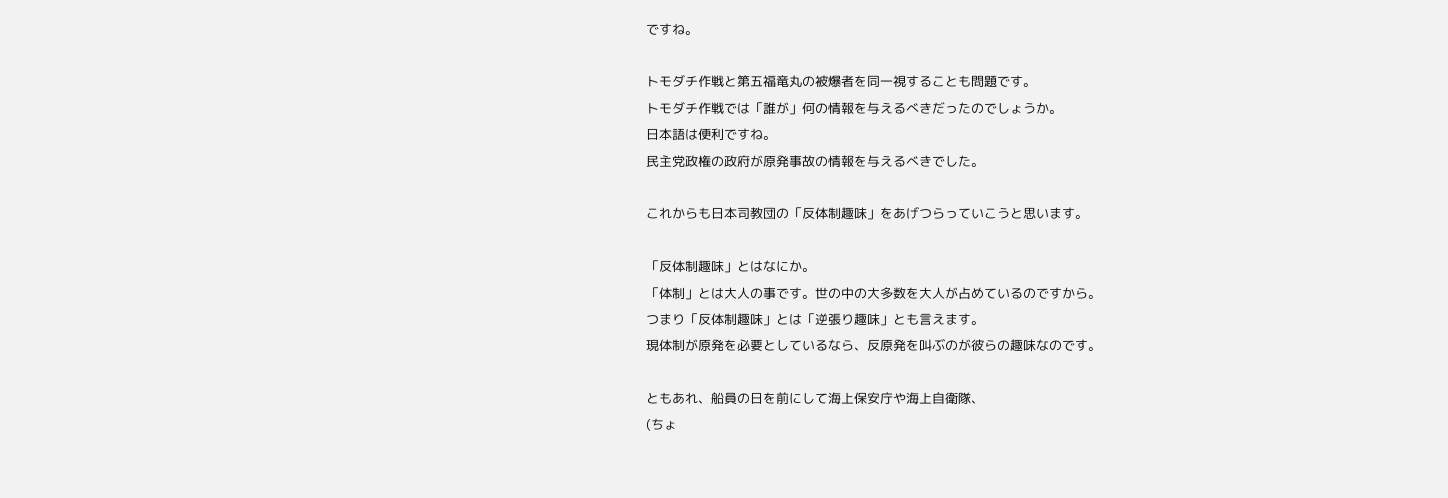ですね。

トモダチ作戦と第五福竜丸の被爆者を同一視することも問題です。
トモダチ作戦では「誰が」何の情報を与えるべきだったのでしょうか。
日本語は便利ですね。
民主党政権の政府が原発事故の情報を与えるべきでした。

これからも日本司教団の「反体制趣味」をあげつらっていこうと思います。

「反体制趣味」とはなにか。
「体制」とは大人の事です。世の中の大多数を大人が占めているのですから。
つまり「反体制趣味」とは「逆張り趣味」とも言えます。
現体制が原発を必要としているなら、反原発を叫ぶのが彼らの趣味なのです。

ともあれ、船員の日を前にして海上保安庁や海上自衛隊、
(ちょ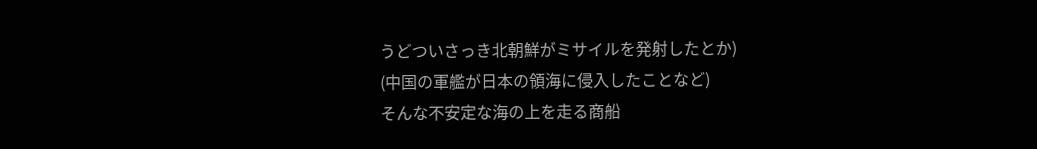うどついさっき北朝鮮がミサイルを発射したとか)
(中国の軍艦が日本の領海に侵入したことなど)
そんな不安定な海の上を走る商船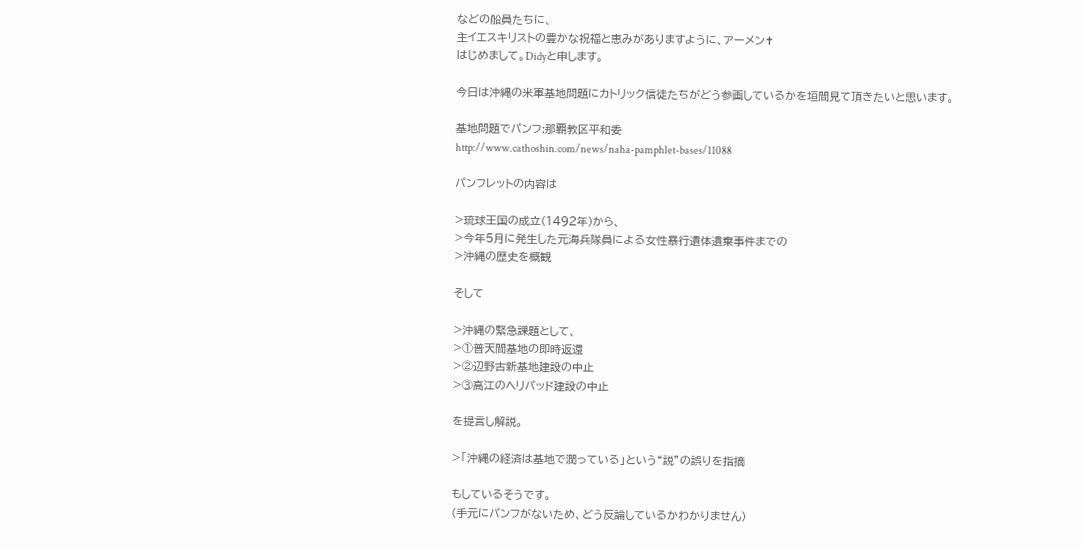などの船員たちに、
主イエスキリストの豊かな祝福と恵みがありますように、アーメン✝
はじめまして。Didyと申します。

今日は沖縄の米軍基地問題にカトリック信徒たちがどう参画しているかを垣間見て頂きたいと思います。

基地問題でパンフ:那覇教区平和委
http://www.cathoshin.com/news/naha-pamphlet-bases/11088

パンフレットの内容は

>琉球王国の成立(1492年)から、
>今年5月に発生した元海兵隊員による女性暴行遺体遺棄事件までの
>沖縄の歴史を概観

そして

>沖縄の緊急課題として、
>①普天間基地の即時返還
>②辺野古新基地建設の中止
>③高江のヘリパッド建設の中止

を提言し解説。

>「沖縄の経済は基地で潤っている」という“説”の誤りを指摘

もしているそうです。
(手元にパンフがないため、どう反論しているかわかりません)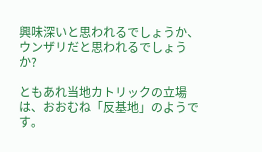興味深いと思われるでしょうか、ウンザリだと思われるでしょうか?

ともあれ当地カトリックの立場は、おおむね「反基地」のようです。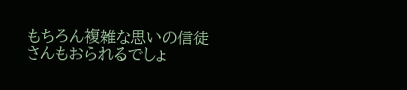もちろん複雑な思いの信徒さんもおられるでしょ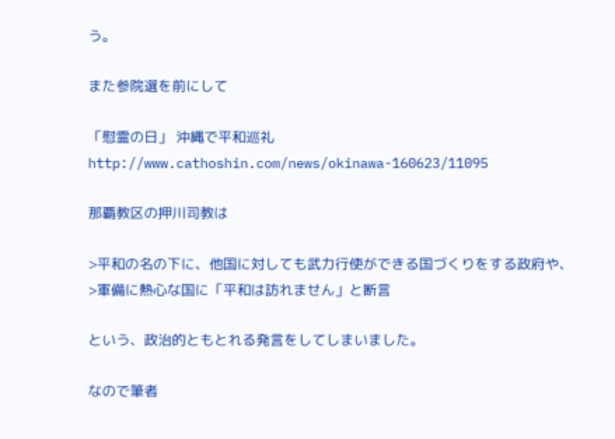う。

また参院選を前にして

「慰霊の日」 沖縄で平和巡礼
http://www.cathoshin.com/news/okinawa-160623/11095

那覇教区の押川司教は

>平和の名の下に、他国に対しても武力行使ができる国づくりをする政府や、
>軍備に熱心な国に「平和は訪れません」と断言

という、政治的ともとれる発言をしてしまいました。

なので筆者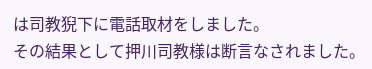は司教猊下に電話取材をしました。
その結果として押川司教様は断言なされました。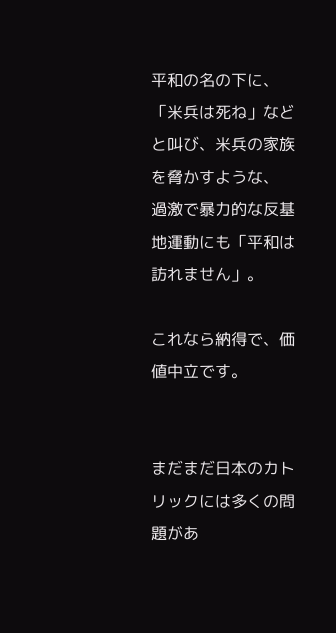平和の名の下に、「米兵は死ね」などと叫び、米兵の家族を脅かすような、
過激で暴力的な反基地運動にも「平和は訪れません」。

これなら納得で、価値中立です。


まだまだ日本のカトリックには多くの問題があ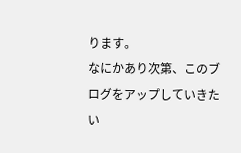ります。
なにかあり次第、このブログをアップしていきたい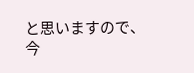と思いますので、
今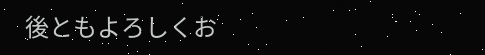後ともよろしくお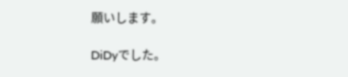願いします。

DiDyでした。